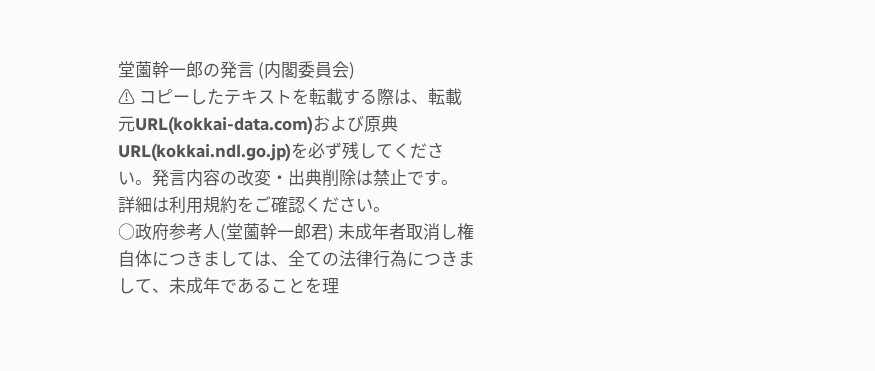堂薗幹一郎の発言 (内閣委員会)
⚠ コピーしたテキストを転載する際は、転載元URL(kokkai-data.com)および原典URL(kokkai.ndl.go.jp)を必ず残してください。発言内容の改変・出典削除は禁止です。
詳細は利用規約をご確認ください。
○政府参考人(堂薗幹一郎君) 未成年者取消し権自体につきましては、全ての法律行為につきまして、未成年であることを理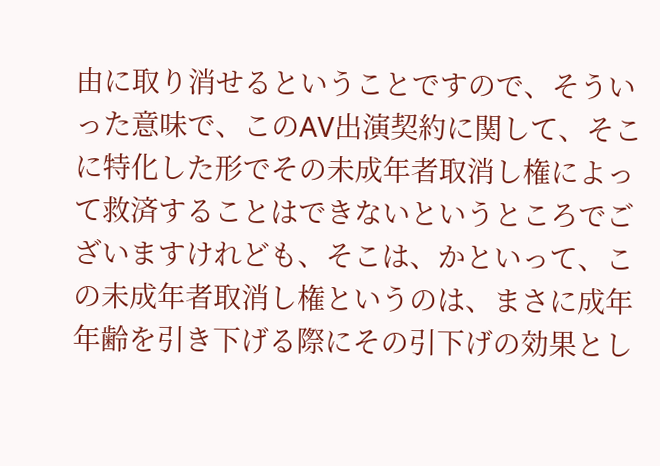由に取り消せるということですので、そういった意味で、このAV出演契約に関して、そこに特化した形でその未成年者取消し権によって救済することはできないというところでございますけれども、そこは、かといって、この未成年者取消し権というのは、まさに成年年齢を引き下げる際にその引下げの効果とし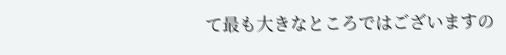て最も大きなところではございますの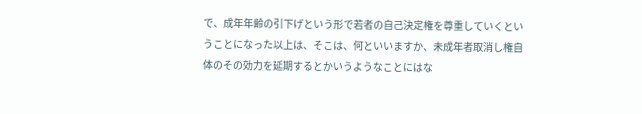で、成年年齢の引下げという形で若者の自己決定権を尊重していくということになった以上は、そこは、何といいますか、未成年者取消し権自体のその効力を延期するとかいうようなことにはな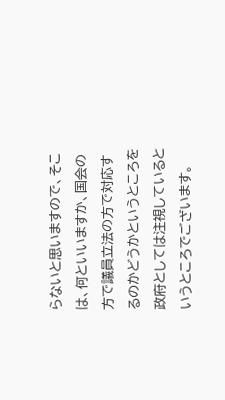らないと思いますので、そこは、何といいますか、国会の方で議員立法の方で対応するのかどうかというところを政府としては注視しているというところでございます。